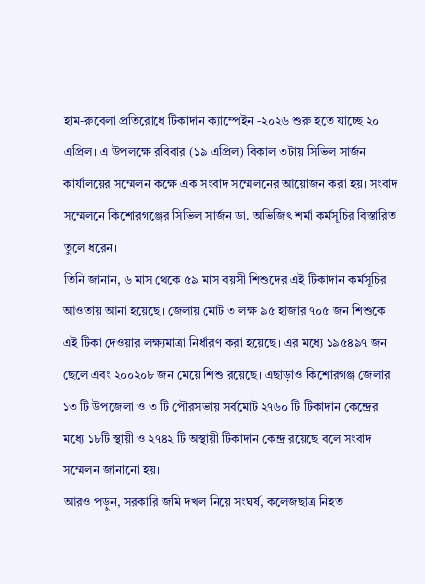হাম-রুবেলা প্রতিরোধে টিকাদান ক্যাম্পেইন -২০২৬ শুরু হতে যাচ্ছে ২০ এপ্রিল। এ উপলক্ষে রবিবার (১৯ এপ্রিল) বিকাল ৩টায় সিভিল সার্জন কার্যালয়ের সম্মেলন কক্ষে এক সংবাদ সম্মেলনের আয়োজন করা হয়। সংবাদ সম্মেলনে কিশোরগঞ্জের সিভিল সার্জন ডা. অভিজিৎ শর্মা কর্মসূচির বিস্তারিত তুলে ধরেন।
তিনি জানান, ৬ মাস থেকে ৫৯ মাস বয়সী শিশুদের এই টিকাদান কর্মসূচির আওতায় আনা হয়েছে। জেলায় মোট ৩ লক্ষ ৯৫ হাজার ৭০৫ জন শিশুকে এই টিকা দেওয়ার লক্ষ্যমাত্রা নির্ধারণ করা হয়েছে। এর মধ্যে ১৯৫৪৯৭ জন ছেলে এবং ২০০২০৮ জন মেয়ে শিশু রয়েছে। এছাড়াও কিশোরগঞ্জ জেলার ১৩ টি উপজেলা ও ৩ টি পৌরসভায় সর্বমোট ২৭৬০ টি টিকাদান কেন্দ্রের মধ্যে ১৮টি স্থায়ী ও ২৭৪২ টি অস্থায়ী টিকাদান কেন্দ্র রয়েছে বলে সংবাদ সম্মেলন জানানো হয়।
আরও পড়ুন, সরকারি জমি দখল নিয়ে সংঘর্ষ, কলেজছাত্র নিহত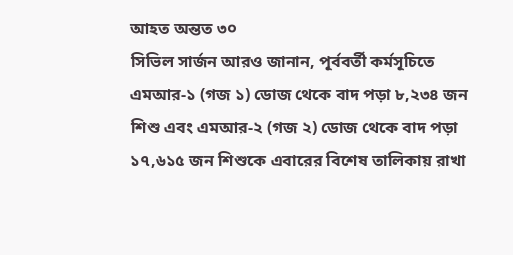আহত অন্তত ৩০
সিভিল সার্জন আরও জানান, পূর্ববর্তী কর্মসূচিতে এমআর-১ (গজ ১) ডোজ থেকে বাদ পড়া ৮,২৩৪ জন শিশু এবং এমআর-২ (গজ ২) ডোজ থেকে বাদ পড়া ১৭,৬১৫ জন শিশুকে এবারের বিশেষ তালিকায় রাখা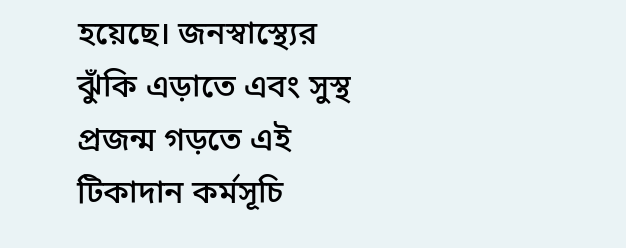হয়েছে। জনস্বাস্থ্যের ঝুঁকি এড়াতে এবং সুস্থ প্রজন্ম গড়তে এই টিকাদান কর্মসূচি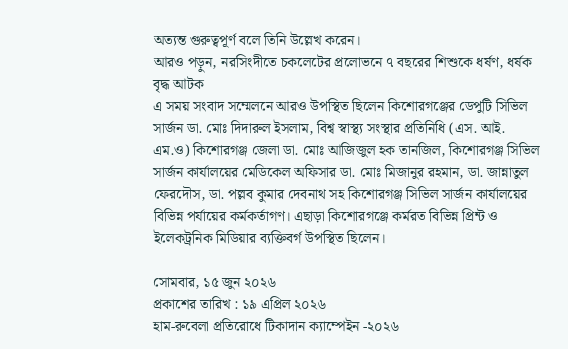অত্যন্ত গুরুত্বপূর্ণ বলে তিনি উল্লেখ করেন।
আরও পড়ুন, নরসিংদীতে চকলেটের প্রলোভনে ৭ বছরের শিশুকে ধর্ষণ, ধর্ষক বৃদ্ধ আটক
এ সময় সংবাদ সম্মেলনে আরও উপস্থিত ছিলেন কিশোরগঞ্জের ডেপুটি সিভিল সার্জন ডা. মোঃ দিদারুল ইসলাম, বিশ্ব স্বাস্থ্য সংস্থার প্রতিনিধি (এস. আই. এম.ও) কিশোরগঞ্জ জেলা ডা. মোঃ আজিজুল হক তানজিল, কিশোরগঞ্জ সিভিল সার্জন কার্যালয়ের মেডিকেল অফিসার ডা. মোঃ মিজানুর রহমান, ডা. জান্নাতুল ফেরদৌস, ডা. পল্লব কুমার দেবনাথ সহ কিশোরগঞ্জ সিভিল সার্জন কার্যালয়ের বিভিন্ন পর্যায়ের কর্মকর্তাগণ। এছাড়া কিশোরগঞ্জে কর্মরত বিভিন্ন প্রিন্ট ও ইলেকট্রনিক মিডিয়ার ব্যক্তিবর্গ উপস্থিত ছিলেন।

সোমবার, ১৫ জুন ২০২৬
প্রকাশের তারিখ : ১৯ এপ্রিল ২০২৬
হাম-রুবেলা প্রতিরোধে টিকাদান ক্যাম্পেইন -২০২৬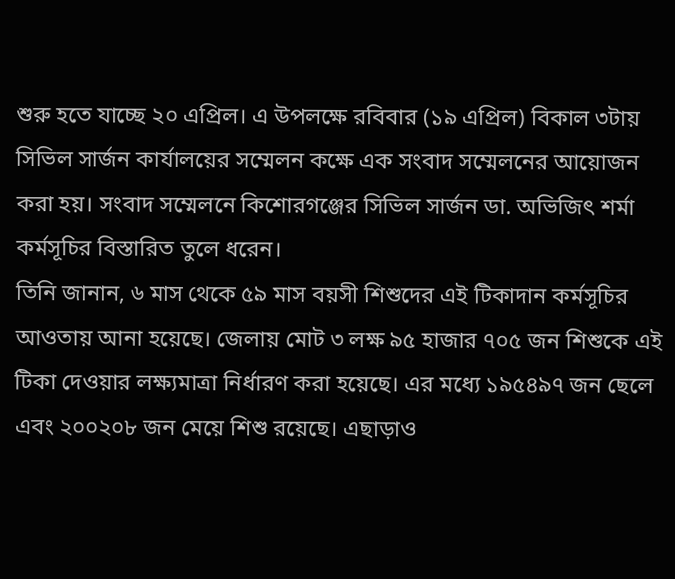শুরু হতে যাচ্ছে ২০ এপ্রিল। এ উপলক্ষে রবিবার (১৯ এপ্রিল) বিকাল ৩টায় সিভিল সার্জন কার্যালয়ের সম্মেলন কক্ষে এক সংবাদ সম্মেলনের আয়োজন করা হয়। সংবাদ সম্মেলনে কিশোরগঞ্জের সিভিল সার্জন ডা. অভিজিৎ শর্মা কর্মসূচির বিস্তারিত তুলে ধরেন।
তিনি জানান, ৬ মাস থেকে ৫৯ মাস বয়সী শিশুদের এই টিকাদান কর্মসূচির আওতায় আনা হয়েছে। জেলায় মোট ৩ লক্ষ ৯৫ হাজার ৭০৫ জন শিশুকে এই টিকা দেওয়ার লক্ষ্যমাত্রা নির্ধারণ করা হয়েছে। এর মধ্যে ১৯৫৪৯৭ জন ছেলে এবং ২০০২০৮ জন মেয়ে শিশু রয়েছে। এছাড়াও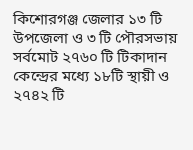কিশোরগঞ্জ জেলার ১৩ টি উপজেলা ও ৩ টি পৌরসভায় সর্বমোট ২৭৬০ টি টিকাদান কেন্দ্রের মধ্যে ১৮টি স্থায়ী ও ২৭৪২ টি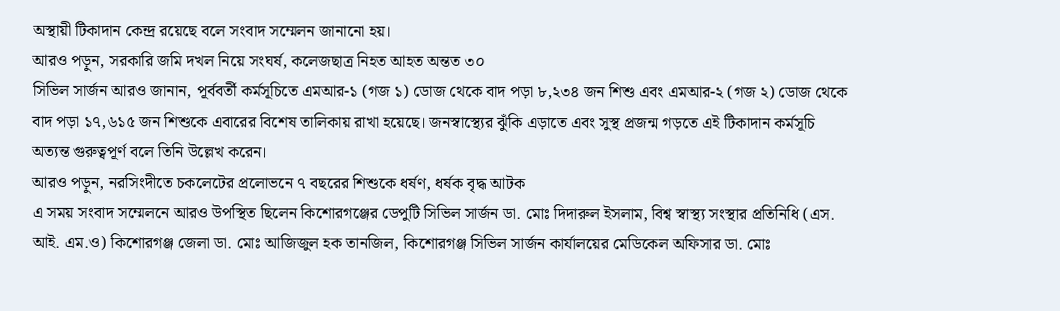অস্থায়ী টিকাদান কেন্দ্র রয়েছে বলে সংবাদ সম্মেলন জানানো হয়।
আরও পড়ুন, সরকারি জমি দখল নিয়ে সংঘর্ষ, কলেজছাত্র নিহত আহত অন্তত ৩০
সিভিল সার্জন আরও জানান, পূর্ববর্তী কর্মসূচিতে এমআর-১ (গজ ১) ডোজ থেকে বাদ পড়া ৮,২৩৪ জন শিশু এবং এমআর-২ (গজ ২) ডোজ থেকে বাদ পড়া ১৭,৬১৫ জন শিশুকে এবারের বিশেষ তালিকায় রাখা হয়েছে। জনস্বাস্থ্যের ঝুঁকি এড়াতে এবং সুস্থ প্রজন্ম গড়তে এই টিকাদান কর্মসূচি অত্যন্ত গুরুত্বপূর্ণ বলে তিনি উল্লেখ করেন।
আরও পড়ুন, নরসিংদীতে চকলেটের প্রলোভনে ৭ বছরের শিশুকে ধর্ষণ, ধর্ষক বৃদ্ধ আটক
এ সময় সংবাদ সম্মেলনে আরও উপস্থিত ছিলেন কিশোরগঞ্জের ডেপুটি সিভিল সার্জন ডা. মোঃ দিদারুল ইসলাম, বিশ্ব স্বাস্থ্য সংস্থার প্রতিনিধি (এস. আই. এম.ও) কিশোরগঞ্জ জেলা ডা. মোঃ আজিজুল হক তানজিল, কিশোরগঞ্জ সিভিল সার্জন কার্যালয়ের মেডিকেল অফিসার ডা. মোঃ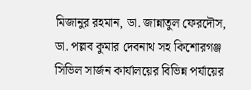মিজানুর রহমান, ডা. জান্নাতুল ফেরদৌস, ডা. পল্লব কুমার দেবনাথ সহ কিশোরগঞ্জ সিভিল সার্জন কার্যালয়ের বিভিন্ন পর্যায়ের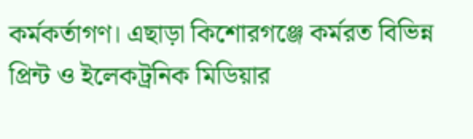কর্মকর্তাগণ। এছাড়া কিশোরগঞ্জে কর্মরত বিভিন্ন প্রিন্ট ও ইলেকট্রনিক মিডিয়ার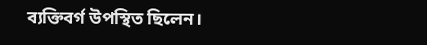ব্যক্তিবর্গ উপস্থিত ছিলেন।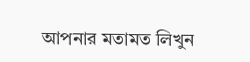আপনার মতামত লিখুন